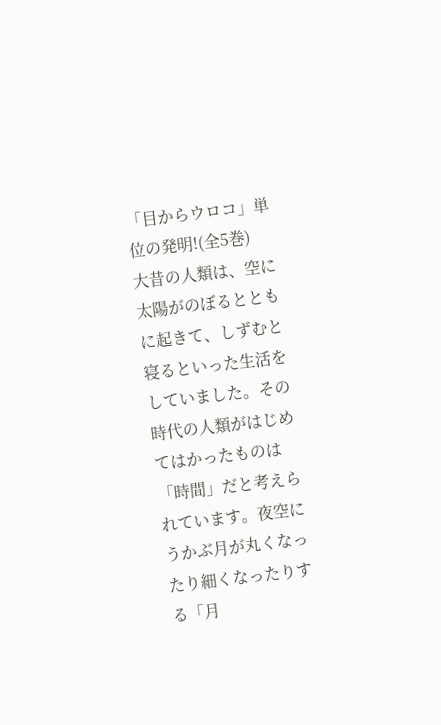「目からウロコ」単位の発明!(全5巻)
大昔の人類は、空に太陽がのぼるとともに起きて、しずむと寝るといった生活をしていました。その時代の人類がはじめてはかったものは「時間」だと考えられています。夜空にうかぶ月が丸くなったり細くなったりする「月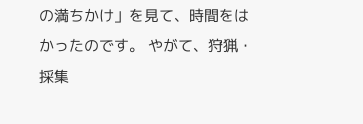の満ちかけ」を見て、時間をはかったのです。 やがて、狩猟・採集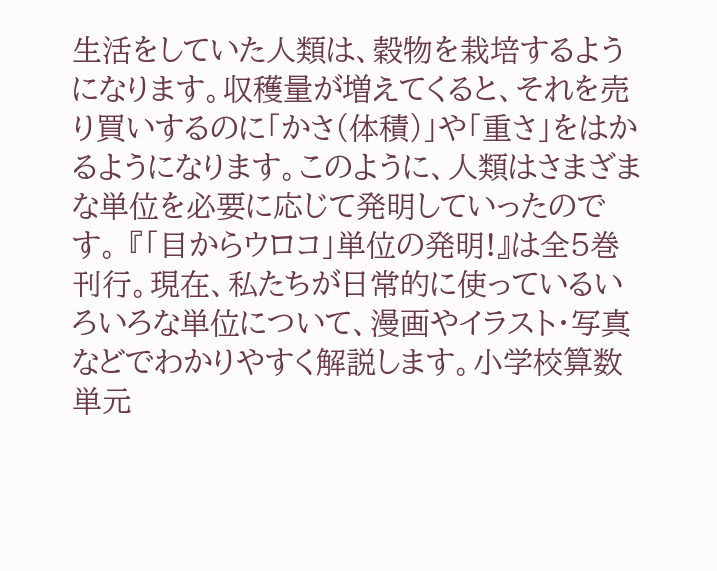生活をしていた人類は、穀物を栽培するようになります。収穫量が増えてくると、それを売り買いするのに「かさ(体積)」や「重さ」をはかるようになります。このように、人類はさまざまな単位を必要に応じて発明していったのです。 『「目からウロコ」単位の発明!』は全5巻刊行。現在、私たちが日常的に使っているいろいろな単位について、漫画やイラスト・写真などでわかりやすく解説します。小学校算数単元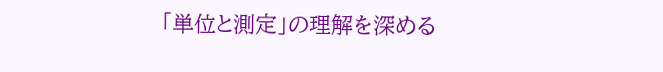「単位と測定」の理解を深める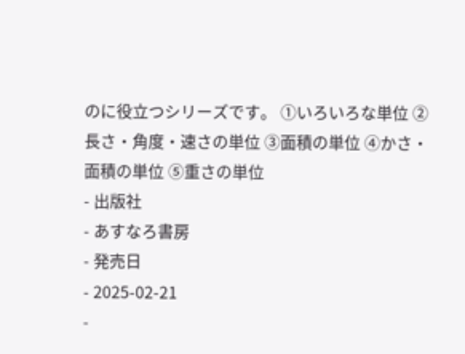のに役立つシリーズです。 ①いろいろな単位 ②長さ・角度・速さの単位 ③面積の単位 ④かさ・面積の単位 ⑤重さの単位
- 出版社
- あすなろ書房
- 発売日
- 2025-02-21
-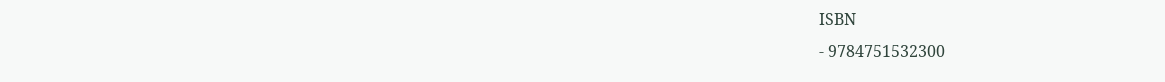ISBN
- 9784751532300